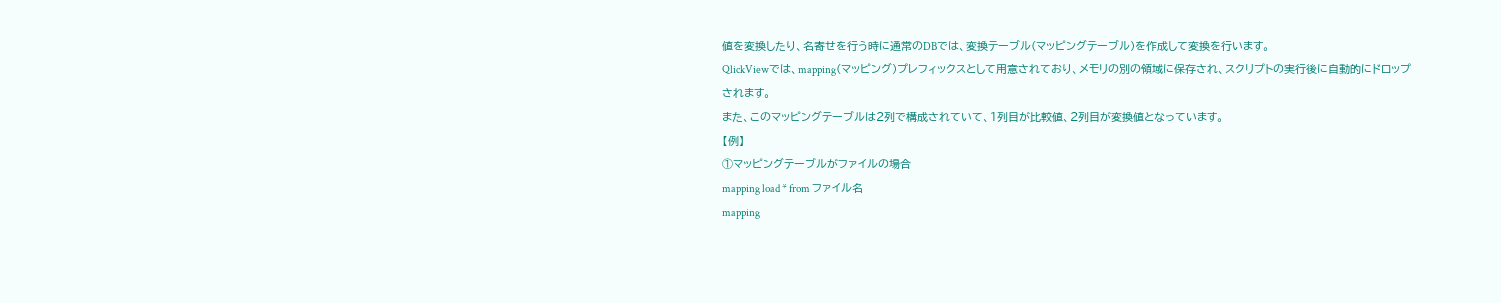値を変換したり、名寄せを行う時に通常のDBでは、変換テーブル(マッピングテーブル)を作成して変換を行います。
QlickViewでは、mapping(マッピング)プレフィックスとして用意されており、メモリの別の領域に保存され、スクリプトの実行後に自動的にドロップされます。
また、このマッピングテーブルは2列で構成されていて、1列目が比較値、2列目が変換値となっています。
【例】
①マッピングテーブルがファイルの場合
mapping load * from ファイル名
mapping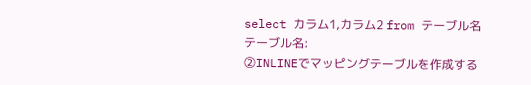select カラム1,カラム2 from テーブル名
テーブル名:
②INLINEでマッピングテーブルを作成する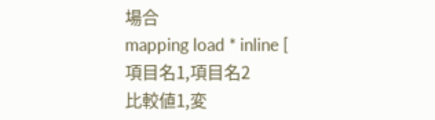場合
mapping load * inline [
項目名1,項目名2
比較値1,変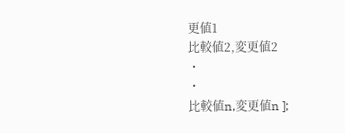更値1
比較値2,変更値2
・
・
比較値n,変更値n ];